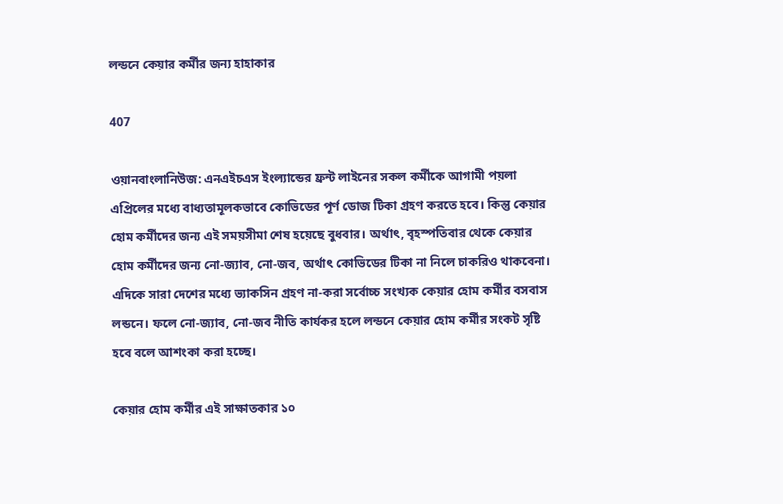লন্ডনে কেয়ার কর্মীর জন্য হাহাকার

407

ওয়ানবাংলানিউজ: এনএইচএস ইংল্যান্ডের ফ্রন্ট লাইনের সকল কর্মীকে আগামী পয়লা এপ্রিলের মধ্যে বাধ্যতামূলকভাবে কোভিডের পূর্ণ ডোজ টিকা গ্রহণ করতে হবে। কিন্তু কেয়ার হোম কর্মীদের জন্য এই সময়সীমা শেষ হয়েছে বুধবার। অর্থাৎ, বৃহস্পতিবার থেকে কেয়ার হোম কর্মীদের জন্য নো-জ্যাব, নো-জব, অর্থাৎ কোভিডের টিকা না নিলে চাকরিও থাকবেনা। এদিকে সারা দেশের মধ্যে ভ্যাকসিন গ্রহণ না-করা সর্বোচ্চ সংখ্যক কেয়ার হোম কর্মীর বসবাস লন্ডনে। ফলে নো-জ্যাব, নো-জব নীতি কার্যকর হলে লন্ডনে কেয়ার হোম কর্মীর সংকট সৃষ্টি হবে বলে আশংকা করা হচ্ছে।

কেয়ার হোম কর্মীর এই সাক্ষাতকার ১০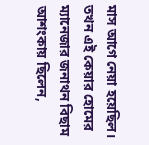মাস আগে নেয়া হয়েছিল। তখন এই কেয়ার হোমের ম্যানেজার জনাথন বিছাম আশংকায় ছিলেন,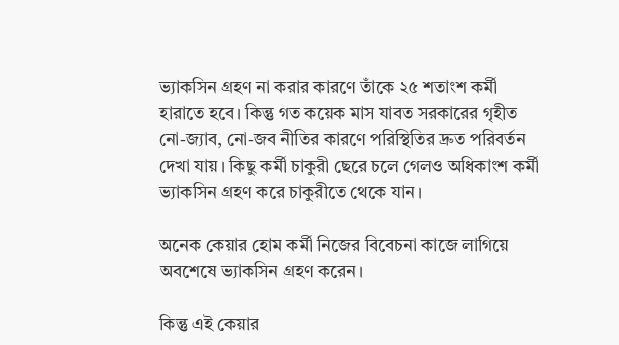ভ্যাকসিন গ্রহণ না করার কারণে তাঁকে ২৫ শতাংশ কর্মী হারাতে হবে। কিন্তু গত কয়েক মাস যাবত সরকারের গৃহীত নো-জ্যাব, নো-জব নীতির কারণে পরিস্থিতির দ্রুত পরিবর্তন দেখা যায়। কিছু কর্মী চাকুরী ছেরে চলে গেলও অধিকাংশ কর্মী ভ্যাকসিন গ্রহণ করে চাকুরীতে থেকে যান।

অনেক কেয়ার হোম কর্মী নিজের বিবেচনা কাজে লাগিয়ে অবশেষে ভ্যাকসিন গ্রহণ করেন।

কিন্তু এই কেয়ার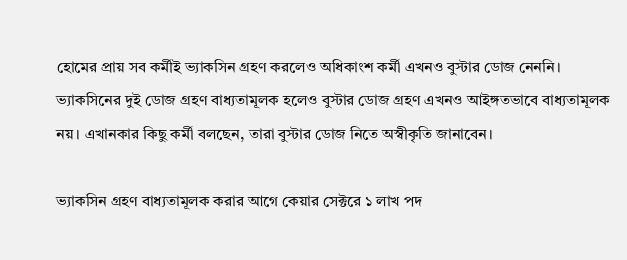হোমের প্রায় সব কর্মীই ভ্যাকসিন গ্রহণ করলেও অধিকাংশ কর্মী এখনও বুস্টার ডোজ নেননি। ভ্যাকসিনের দুই ডোজ গ্রহণ বাধ্যতামূলক হলেও বুস্টার ডোজ গ্রহণ এখনও আইঙ্গতভাবে বাধ্যতামূলক নয়। এখানকার কিছু কর্মী বলছেন, তারা বুস্টার ডোজ নিতে অস্বীকৃতি জানাবেন।

ভ্যাকসিন গ্রহণ বাধ্যতামূলক করার আগে কেয়ার সেক্টরে ১ লাখ পদ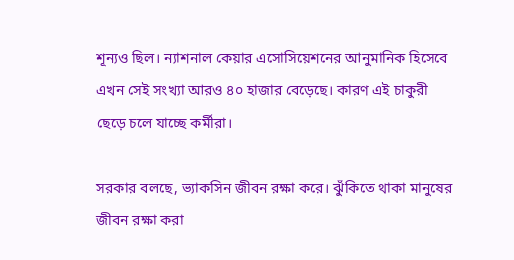শূন্যও ছিল। ন্যাশনাল কেয়ার এসোসিয়েশনের আনুমানিক হিসেবে এখন সেই সংখ্যা আরও ৪০ হাজার বেড়েছে। কারণ এই চাকুরী ছেড়ে চলে যাচ্ছে কর্মীরা।

সরকার বলছে, ভ্যাকসিন জীবন রক্ষা করে। ঝুঁকিতে থাকা মানুষের জীবন রক্ষা করা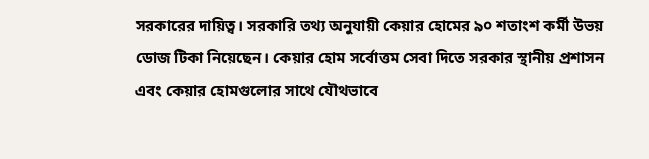সরকারের দায়িত্ব। সরকারি তথ্য অনুযায়ী কেয়ার হোমের ৯০ শতাংশ কর্মী উভয় ডোজ টিকা নিয়েছেন। কেয়ার হোম সর্বোত্তম সেবা দিতে সরকার স্থানীয় প্রশাসন এবং কেয়ার হোমগুলোর সাথে যৌথভাবে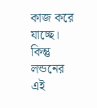কাজ করে যাচ্ছে। কিন্তু লন্ডনের এই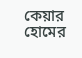কেয়ার হোমের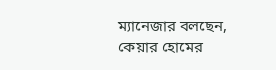ম্যানেজার বলছেন, কেয়ার হোমের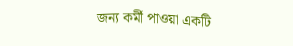জন্য কর্মী পাওয়া একটি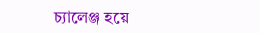চ্যালেঞ্জ হয়ে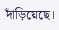দাঁড়িয়েছে।